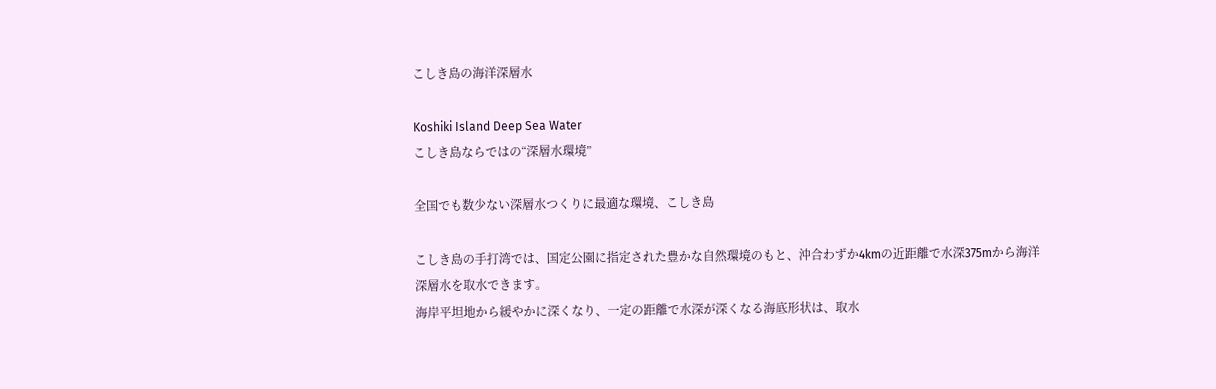こしき島の海洋深層水

Koshiki Island Deep Sea Water
こしき島ならではの“深層水環境”

全国でも数少ない深層水つくりに最適な環境、こしき島

こしき島の手打湾では、国定公園に指定された豊かな自然環境のもと、沖合わずか4kmの近距離で水深375mから海洋深層水を取水できます。
海岸平坦地から緩やかに深くなり、一定の距離で水深が深くなる海底形状は、取水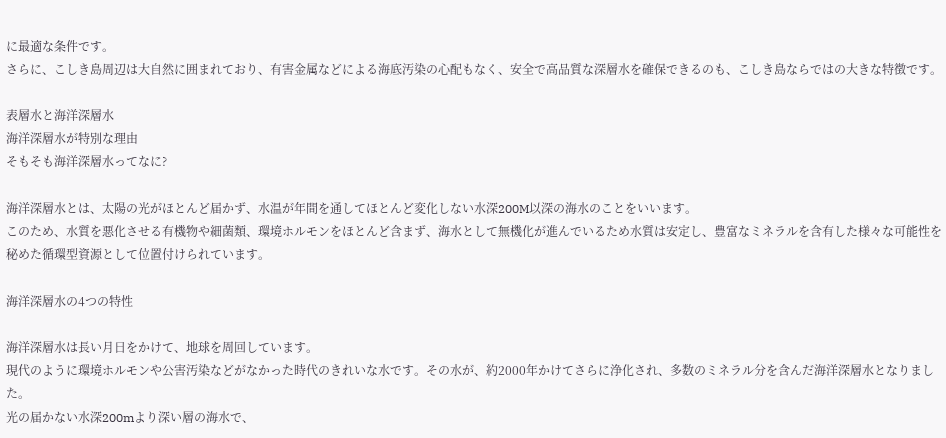に最適な条件です。
さらに、こしき島周辺は大自然に囲まれており、有害金属などによる海底汚染の心配もなく、安全で高品質な深層水を確保できるのも、こしき島ならではの大きな特徴です。

表層水と海洋深層水
海洋深層水が特別な理由
そもそも海洋深層水ってなに?

海洋深層水とは、太陽の光がほとんど届かず、水温が年間を通してほとんど変化しない水深200M以深の海水のことをいいます。
このため、水質を悪化させる有機物や細菌類、環境ホルモンをほとんど含まず、海水として無機化が進んでいるため水質は安定し、豊富なミネラルを含有した様々な可能性を秘めた循環型資源として位置付けられています。

海洋深層水の4つの特性

海洋深層水は長い月日をかけて、地球を周回しています。
現代のように環境ホルモンや公害汚染などがなかった時代のきれいな水です。その水が、約2000年かけてさらに浄化され、多数のミネラル分を含んだ海洋深層水となりました。
光の届かない水深200mより深い層の海水で、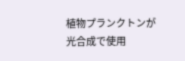植物プランクトンが光合成で使用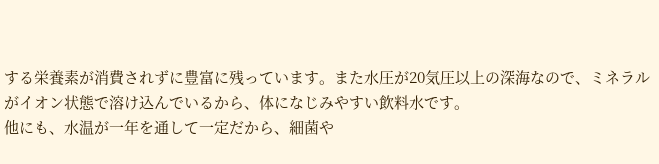する栄養素が消費されずに豊富に残っています。また水圧が20気圧以上の深海なので、ミネラルがイオン状態で溶け込んでいるから、体になじみやすい飲料水です。
他にも、水温が一年を通して一定だから、細菌や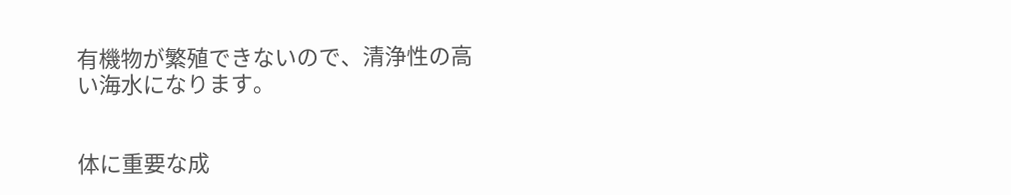有機物が繁殖できないので、清浄性の高い海水になります。


体に重要な成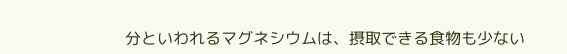分といわれるマグネシウムは、摂取できる食物も少ない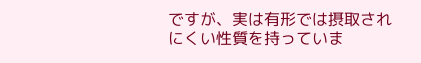ですが、実は有形では摂取されにくい性質を持っていま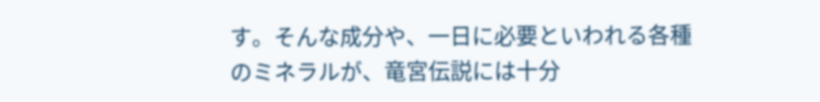す。そんな成分や、一日に必要といわれる各種のミネラルが、竜宮伝説には十分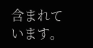含まれています。